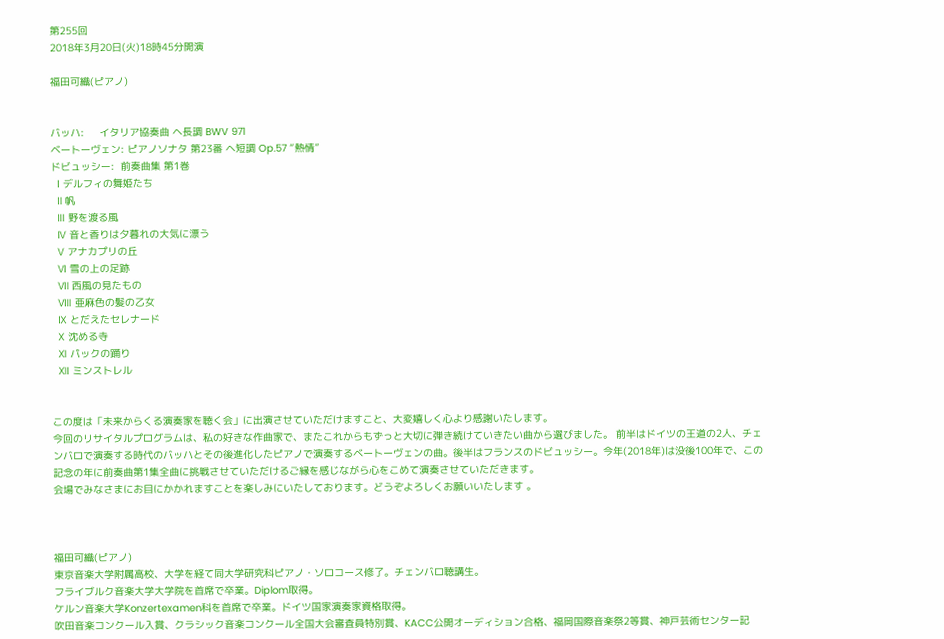第255回
2018年3月20日(火)18時45分開演

福田可織(ピアノ)


バッハ:     イタリア協奏曲 ヘ長調 BWV 971
ベートーヴェン: ピアノソナタ 第23番 ヘ短調 Op.57 “熱情”
ドビュッシー:  前奏曲集 第1巻
  Ⅰ デルフィの舞姫たち
  Ⅱ 帆
  Ⅲ 野を渡る風
  Ⅳ 音と香りは夕暮れの大気に漂う
  Ⅴ アナカプリの丘
  Ⅵ 雪の上の足跡
  Ⅶ 西風の見たもの
  Ⅷ 亜麻色の髪の乙女
  Ⅸ とだえたセレナード
  Ⅹ 沈める寺
  Ⅺ パックの踊り
  Ⅻ ミンストレル


この度は「未来からくる演奏家を聴く会」に出演させていただけますこと、大変嬉しく心より感謝いたします。
今回のリサイタルプログラムは、私の好きな作曲家で、またこれからもずっと大切に弾き続けていきたい曲から選びました。 前半はドイツの王道の2人、チェンバロで演奏する時代のバッハとその後進化したピアノで演奏するベートーヴェンの曲。後半はフランスのドビュッシー。今年(2018年)は没後100年で、この記念の年に前奏曲第1集全曲に挑戦させていただけるご縁を感じながら心をこめて演奏させていただきます。
会場でみなさまにお目にかかれますことを楽しみにいたしております。どうぞよろしくお願いいたします 。



福田可織(ピアノ)
東京音楽大学附属高校、大学を経て同大学研究科ピアノ・ソロコース修了。チェンバロ聴講生。
フライブルク音楽大学大学院を首席で卒業。Diplom取得。
ケルン音楽大学Konzertexamen科を首席で卒業。ドイツ国家演奏家資格取得。
吹田音楽コンクール入賞、クラシック音楽コンクール全国大会審査員特別賞、KACC公開オーディション合格、福岡国際音楽祭2等賞、神戸芸術センター記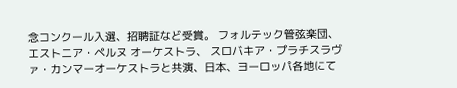念コンクール入選、招聘証など受賞。 フォルテック管弦楽団、 エストニア・ペルヌ オーケストラ、 スロバキア・プラチスラヴァ・カンマーオーケストラと共演、日本、ヨーロッパ各地にて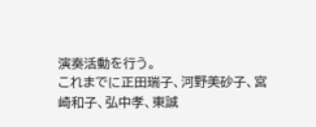演奏活動を行う。
これまでに正田瑞子、河野美砂子、宮崎和子、弘中孝、東誠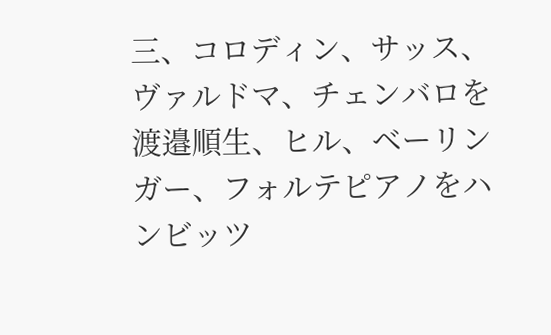三、コロディン、サッス、ヴァルドマ、チェンバロを渡邉順生、ヒル、ベーリンガー、フォルテピアノをハンビッツ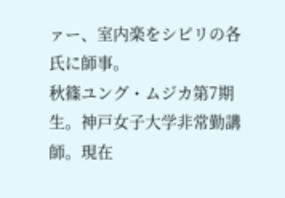ァー、室内楽をシピリの各氏に師事。
秋篠ユング・ムジカ第7期生。神戸女子大学非常勤講師。現在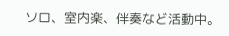ソロ、室内楽、伴奏など活動中。